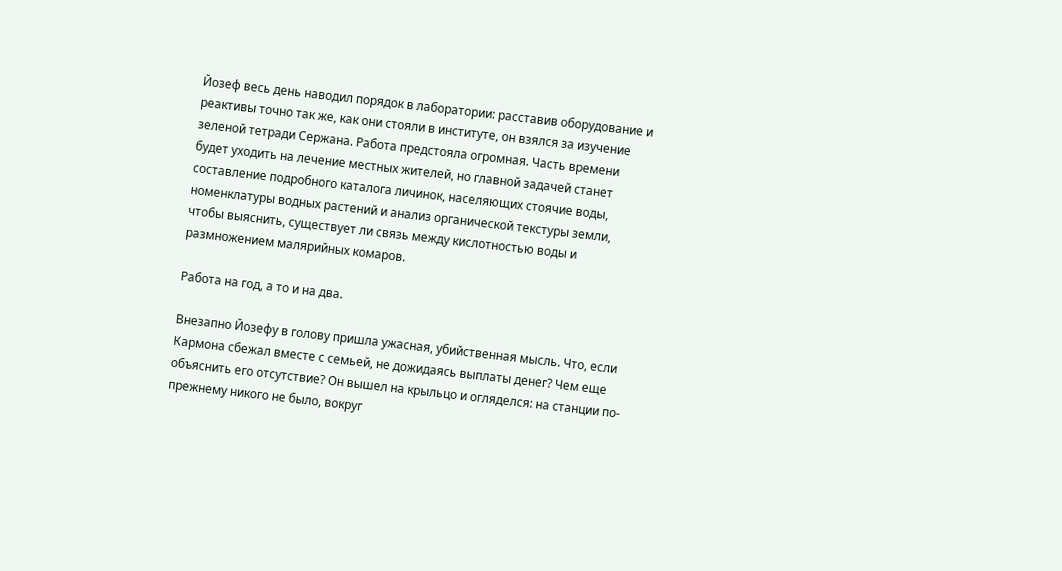Йозеф весь день наводил порядок в лаборатории: расставив оборудование и реактивы точно так же, как они стояли в институте, он взялся за изучение зеленой тетради Сержана. Работа предстояла огромная. Часть времени будет уходить на лечение местных жителей, но главной задачей станет составление подробного каталога личинок, населяющих стоячие воды, номенклатуры водных растений и анализ органической текстуры земли, чтобы выяснить, существует ли связь между кислотностью воды и размножением малярийных комаров.

Работа на год, а то и на два.

Внезапно Йозефу в голову пришла ужасная, убийственная мысль. Что, если Кармона сбежал вместе с семьей, не дожидаясь выплаты денег? Чем еще объяснить его отсутствие? Он вышел на крыльцо и огляделся: на станции по-прежнему никого не было, вокруг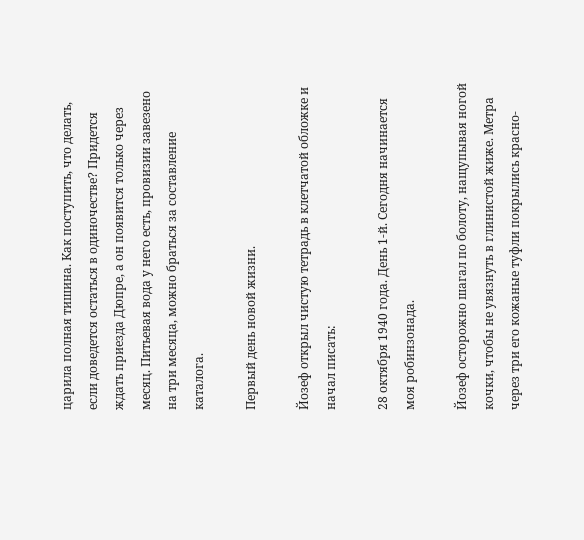царила полная тишина. Как поступить, что делать, если доведется остаться в одиночестве? Придется ждать приезда Дюпре, а он появится только через месяц. Питьевая вода у него есть, провизии завезено на три месяца, можно браться за составление каталога.

Первый день новой жизни.

Йозеф открыл чистую тетрадь в клетчатой обложке и начал писать:

28 октября 1940 года. День 1-й. Сегодня начинается моя робинзонада.

Йозеф осторожно шагал по болоту, нащупывая ногой кочки, чтобы не увязнуть в глинистой жиже. Метра через три его кожаные туфли покрылись красно-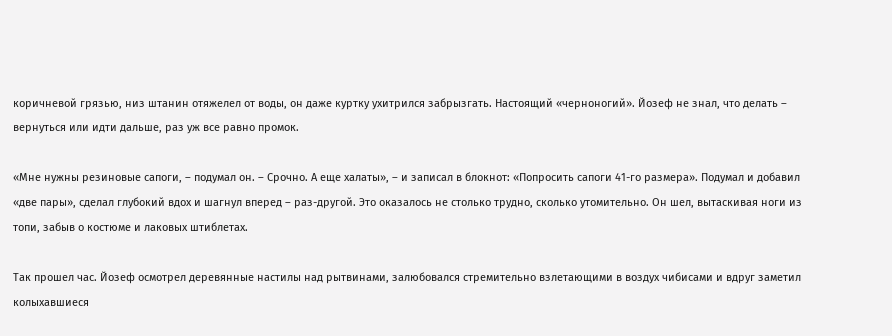коричневой грязью, низ штанин отяжелел от воды, он даже куртку ухитрился забрызгать. Настоящий «черноногий». Йозеф не знал, что делать – вернуться или идти дальше, раз уж все равно промок.

«Мне нужны резиновые сапоги, – подумал он. – Срочно. А еще халаты», – и записал в блокнот: «Попросить сапоги 41-го размера». Подумал и добавил «две пары», сделал глубокий вдох и шагнул вперед – раз-другой. Это оказалось не столько трудно, сколько утомительно. Он шел, вытаскивая ноги из топи, забыв о костюме и лаковых штиблетах.

Так прошел час. Йозеф осмотрел деревянные настилы над рытвинами, залюбовался стремительно взлетающими в воздух чибисами и вдруг заметил колыхавшиеся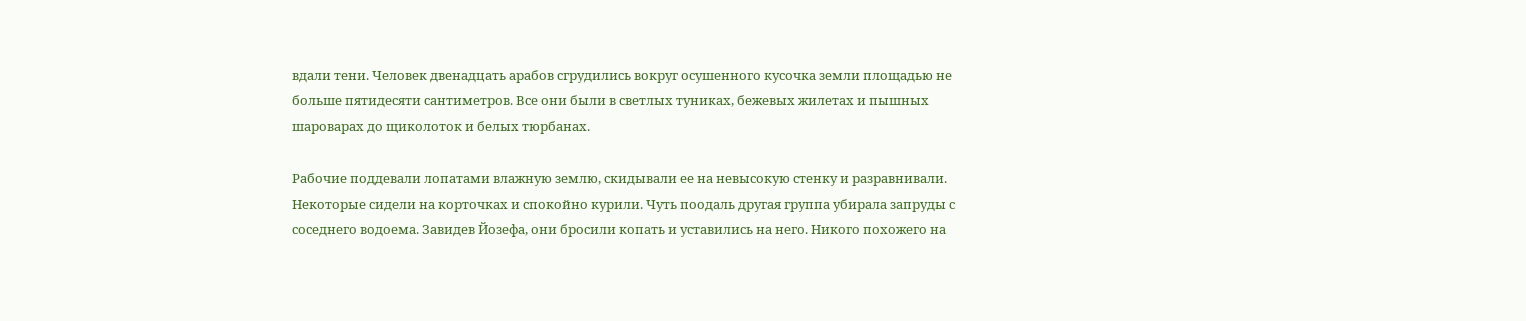вдали тени. Человек двенадцать арабов сгрудились вокруг осушенного кусочка земли площадью не больше пятидесяти сантиметров. Все они были в светлых туниках, бежевых жилетах и пышных шароварах до щиколоток и белых тюрбанах.

Рабочие поддевали лопатами влажную землю, скидывали ее на невысокую стенку и разравнивали. Некоторые сидели на корточках и спокойно курили. Чуть поодаль другая группа убирала запруды с соседнего водоема. Завидев Йозефа, они бросили копать и уставились на него. Никого похожего на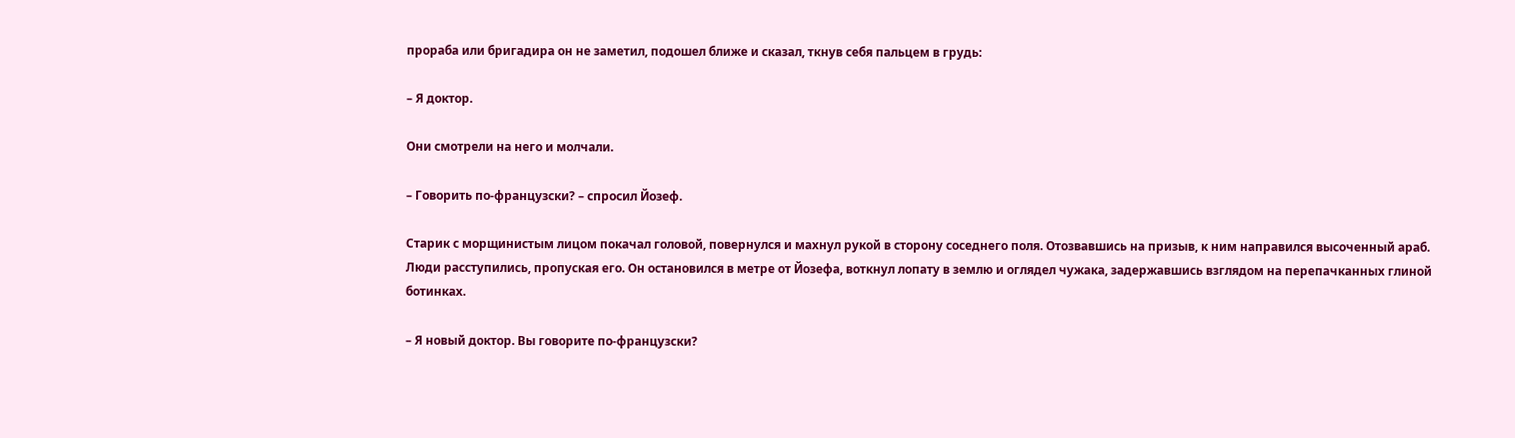прораба или бригадира он не заметил, подошел ближе и сказал, ткнув себя пальцем в грудь:

– Я доктор.

Они смотрели на него и молчали.

– Говорить по-французски? – спросил Йозеф.

Старик с морщинистым лицом покачал головой, повернулся и махнул рукой в сторону соседнего поля. Отозвавшись на призыв, к ним направился высоченный араб. Люди расступились, пропуская его. Он остановился в метре от Йозефа, воткнул лопату в землю и оглядел чужака, задержавшись взглядом на перепачканных глиной ботинках.

– Я новый доктор. Вы говорите по-французски?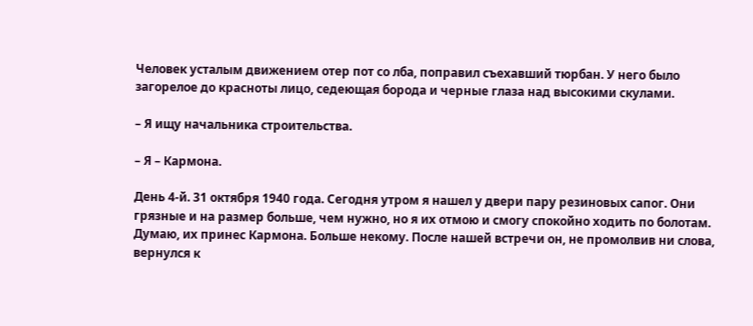Человек усталым движением отер пот со лба, поправил съехавший тюрбан. У него было загорелое до красноты лицо, седеющая борода и черные глаза над высокими скулами.

– Я ищу начальника строительства.

– Я – Кармона.

День 4-й. 31 октября 1940 года. Сегодня утром я нашел у двери пару резиновых сапог. Они грязные и на размер больше, чем нужно, но я их отмою и смогу спокойно ходить по болотам. Думаю, их принес Кармона. Больше некому. После нашей встречи он, не промолвив ни слова, вернулся к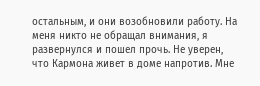остальным, и они возобновили работу. На меня никто не обращал внимания, я развернулся и пошел прочь. Не уверен, что Кармона живет в доме напротив. Мне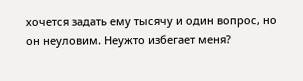хочется задать ему тысячу и один вопрос, но он неуловим. Неужто избегает меня?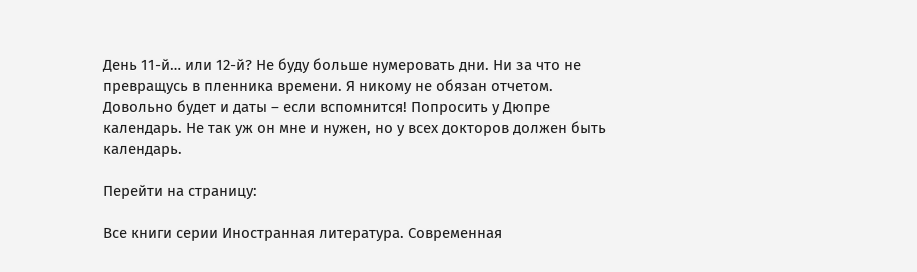День 11-й… или 12-й? Не буду больше нумеровать дни. Ни за что не превращусь в пленника времени. Я никому не обязан отчетом. Довольно будет и даты – если вспомнится! Попросить у Дюпре календарь. Не так уж он мне и нужен, но у всех докторов должен быть календарь.

Перейти на страницу:

Все книги серии Иностранная литература. Современная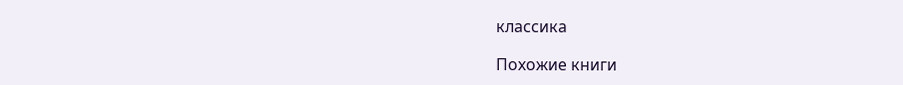классика

Похожие книги